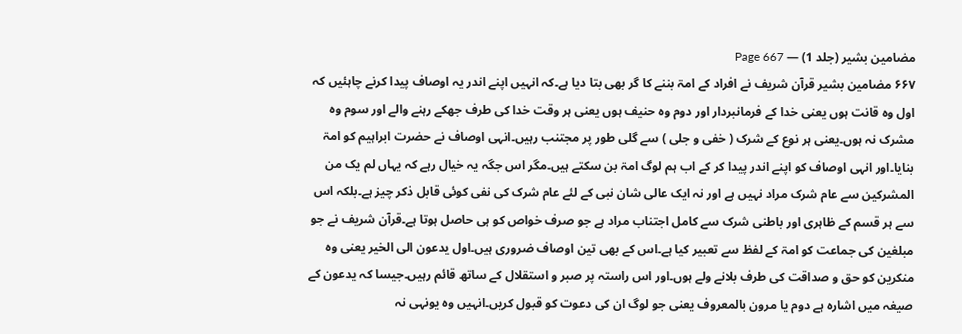مضامین بشیر (جلد 1) — Page 667
۶۶۷ مضامین بشیر قرآن شریف نے افراد کے امۃ بننے کا گر بھی بتا دیا ہے۔کہ انہیں اپنے اندر یہ اوصاف پیدا کرنے چاہئیں کہ اول وہ قانت ہوں یعنی خدا کے فرمانبردار اور دوم وہ حنیف ہوں یعنی ہر وقت خدا کی طرف جھکے رہنے والے اور سوم وہ مشرک نہ ہوں۔یعنی ہر نوع کے شرک ( خفی و جلی ) سے گلی طور پر مجتنب رہیں۔انہی اوصاف نے حضرت ابراہیم کو امۃ بنایا۔اور انہی اوصاف کو اپنے اندر پیدا کر کے اب ہم لوگ امۃ بن سکتے ہیں۔مگر اس جگہ یہ خیال رہے کہ یہاں لم یک من المشرکین سے عام شرک مراد نہیں ہے اور نہ ایک عالی شان نبی کے لئے عام شرک کی نفی کوئی قابل ذکر چیز ہے۔بلکہ اس سے ہر قسم کے ظاہری اور باطنی شرک سے کامل اجتناب مراد ہے جو صرف خواص کو ہی حاصل ہوتا ہے۔قرآن شریف نے جو مبلغین کی جماعت کو امۃ کے لفظ سے تعبیر کیا ہے۔اس کے بھی تین اوصاف ضروری ہیں۔اول يدعون الى الخیر یعنی وہ منکرین کو حق و صداقت کی طرف بلانے ولے ہوں۔اور اس راستہ پر صبر و استقلال کے ساتھ قائم رہیں۔جیسا کہ یدعون کے صیغہ میں اشارہ ہے دوم یا مرون بالمعروف یعنی جو لوگ ان کی دعوت کو قبول کریں۔انہیں وہ یونہی نہ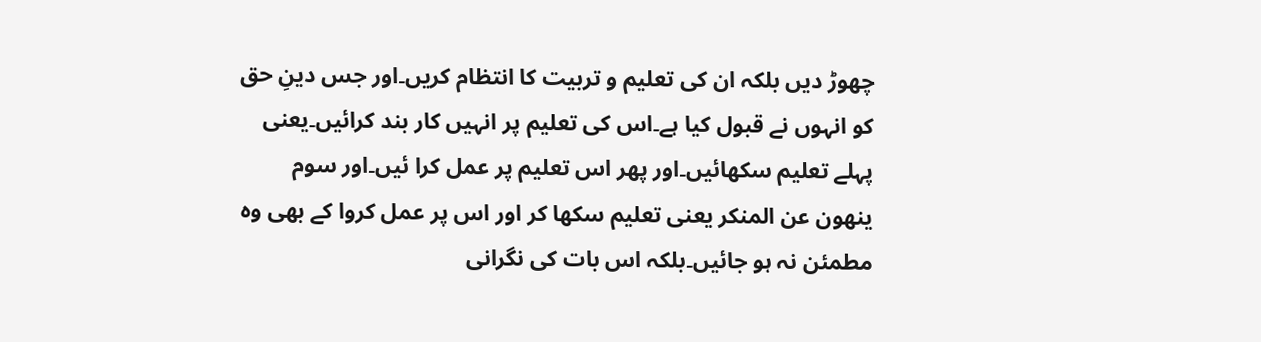چھوڑ دیں بلکہ ان کی تعلیم و تربیت کا انتظام کریں۔اور جس دینِ حق کو انہوں نے قبول کیا ہے۔اس کی تعلیم پر انہیں کار بند کرائیں۔یعنی پہلے تعلیم سکھائیں۔اور پھر اس تعلیم پر عمل کرا ئیں۔اور سوم ينهون عن المنکر یعنی تعلیم سکھا کر اور اس پر عمل کروا کے بھی وہ مطمئن نہ ہو جائیں۔بلکہ اس بات کی نگرانی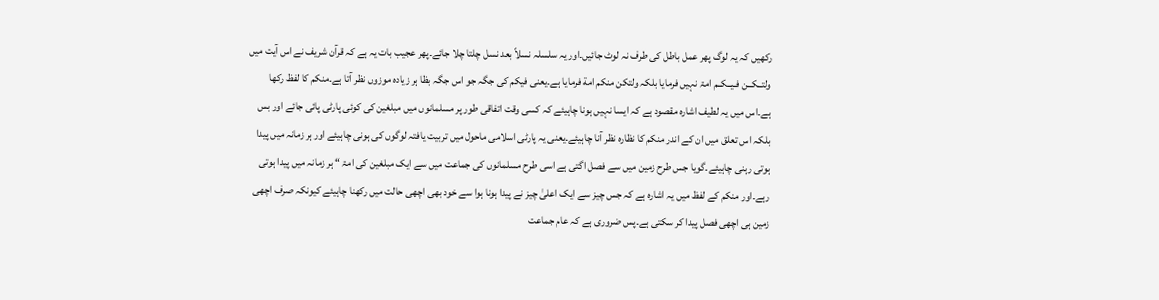رکھیں کہ یہ لوگ پھر عمل باطل کی طرف نہ لوٹ جائیں۔اور یہ سلسلہ نسلاً بعد نسل چلتا چلا جائے۔پھر عجیب بات یہ ہے کہ قرآن شریف نے اس آیت میں ولتــكــن فـيــكــم امۃ نہیں فرمایا بلکہ ولتكن منكم امة فرمایا ہے۔یعنی فیکم کی جگہ جو اس جگہ بظا ہر زیادہ موزوں نظر آتا ہے۔منکم کا لفظ رکھا ہے۔اس میں یہ لطیف اشارہ مقصود ہے کہ ایسا نہیں ہونا چاہیئے کہ کسی وقت اتفاقی طور پر مسلمانوں میں مبلغین کی کوئی پارٹی پائی جائے اور بس بلکہ اس تعلق میں ان کے اندر منکم کا نظارہ نظر آنا چاہیئے۔یعنی یہ پارٹی اسلامی ماحول میں تربیت یافتہ لوگوں کی ہونی چاہیئے اور ہر زمانہ میں پیدا ہوتی رہنی چاہیئے۔گویا جس طرح زمین میں سے فصل اگتی ہے اسی طرح مسلمانوں کی جماعت میں سے ایک مبلغین کی امۃ “ ہر زمانہ میں پیدا ہوتی رہے۔اور منکم کے لفظ میں یہ اشارہ ہے کہ جس چیز سے ایک اعلیٰ چیز نے پیدا ہونا ہوا سے خود بھی اچھی حالت میں رکھنا چاہیئے کیونکہ صرف اچھی زمین ہی اچھی فصل پیدا کر سکتی ہے۔پس ضروری ہے کہ عام جماعت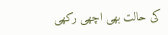کی حالت بھی اچھی رکھی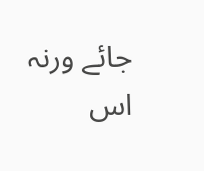جائے ورنہ اس